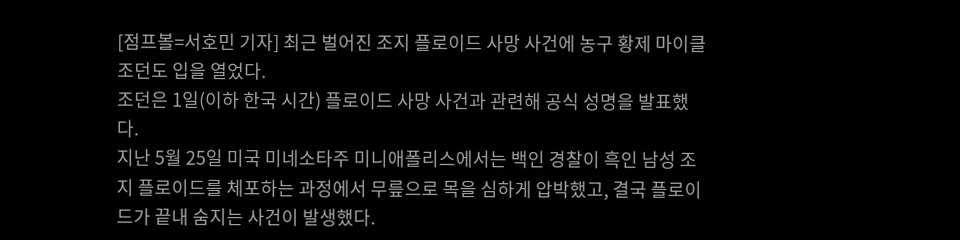[점프볼=서호민 기자] 최근 벌어진 조지 플로이드 사망 사건에 농구 황제 마이클 조던도 입을 열었다.
조던은 1일(이하 한국 시간) 플로이드 사망 사건과 관련해 공식 성명을 발표했다.
지난 5월 25일 미국 미네소타주 미니애폴리스에서는 백인 경찰이 흑인 남성 조지 플로이드를 체포하는 과정에서 무릎으로 목을 심하게 압박했고, 결국 플로이드가 끝내 숨지는 사건이 발생했다.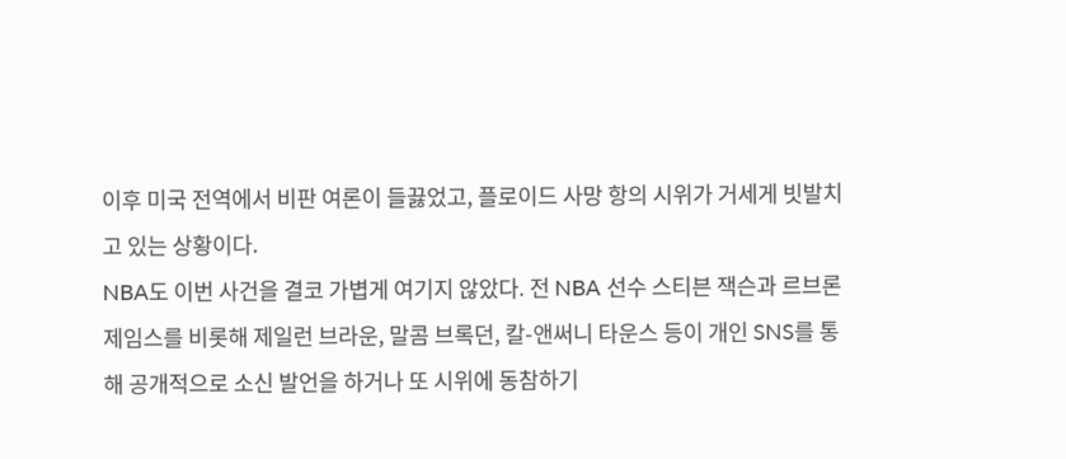이후 미국 전역에서 비판 여론이 들끓었고, 플로이드 사망 항의 시위가 거세게 빗발치고 있는 상황이다.
NBA도 이번 사건을 결코 가볍게 여기지 않았다. 전 NBA 선수 스티븐 잭슨과 르브론 제임스를 비롯해 제일런 브라운, 말콤 브록던, 칼-앤써니 타운스 등이 개인 SNS를 통해 공개적으로 소신 발언을 하거나 또 시위에 동참하기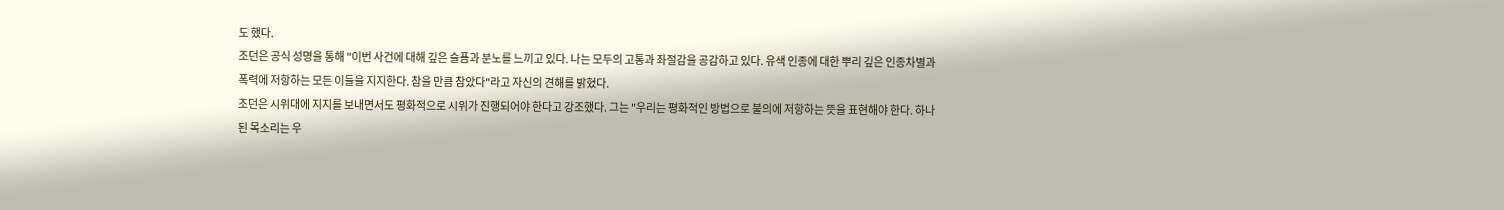도 했다.
조던은 공식 성명을 통해 "이번 사건에 대해 깊은 슬픔과 분노를 느끼고 있다. 나는 모두의 고통과 좌절감을 공감하고 있다. 유색 인종에 대한 뿌리 깊은 인종차별과 폭력에 저항하는 모든 이들을 지지한다. 참을 만큼 참았다"라고 자신의 견해를 밝혔다.
조던은 시위대에 지지를 보내면서도 평화적으로 시위가 진행되어야 한다고 강조했다. 그는 "우리는 평화적인 방법으로 불의에 저항하는 뜻을 표현해야 한다. 하나 된 목소리는 우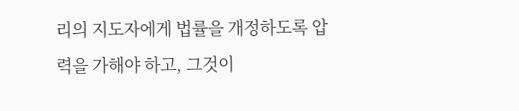리의 지도자에게 법률을 개정하도록 압력을 가해야 하고, 그것이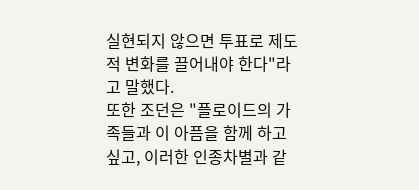실현되지 않으면 투표로 제도적 변화를 끌어내야 한다"라고 말했다.
또한 조던은 "플로이드의 가족들과 이 아픔을 함께 하고 싶고, 이러한 인종차별과 같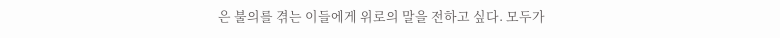은 불의를 겪는 이들에게 위로의 말을 전하고 싶다. 모두가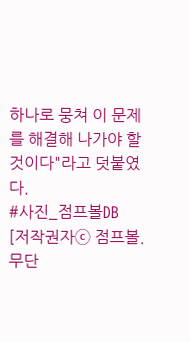하나로 뭉쳐 이 문제를 해결해 나가야 할 것이다"라고 덧붙였다.
#사진_점프볼DB
[저작권자ⓒ 점프볼. 무단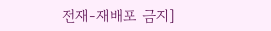전재-재배포 금지]